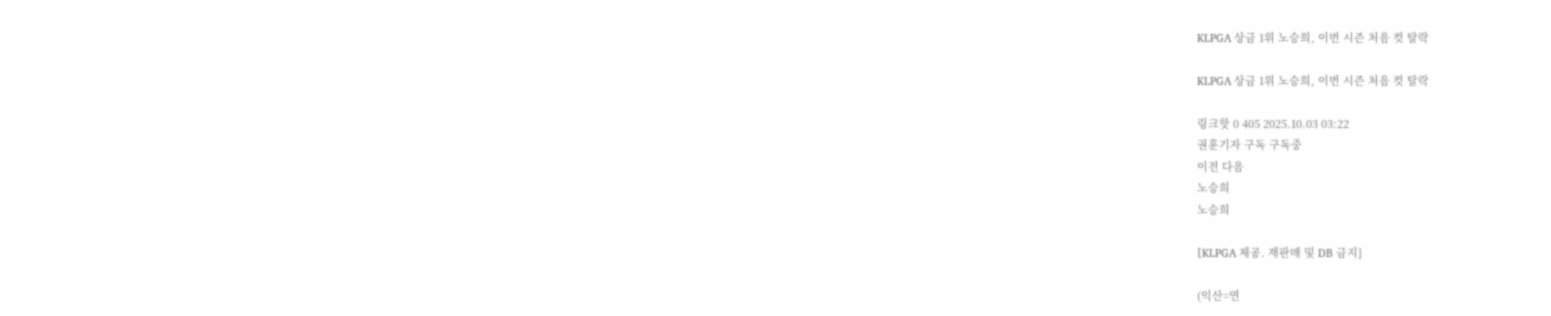KLPGA 상금 1위 노승희, 이번 시즌 처음 컷 탈락

KLPGA 상금 1위 노승희, 이번 시즌 처음 컷 탈락

링크핫 0 405 2025.10.03 03:22
권훈기자 구독 구독중
이전 다음
노승희
노승희

[KLPGA 제공. 재판매 및 DB 금지]

(익산=연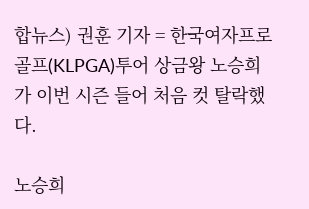합뉴스) 권훈 기자 = 한국여자프로골프(KLPGA)투어 상금왕 노승희가 이번 시즌 들어 처음 컷 탈락했다.

노승희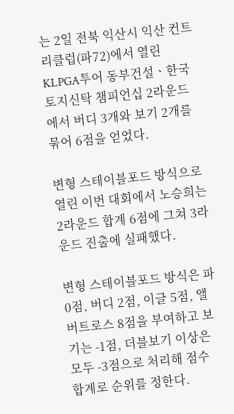는 2일 전북 익산시 익산 컨트리클럽(파72)에서 열린 KLPGA투어 동부건설ㆍ한국토지신탁 챔피언십 2라운드에서 버디 3개와 보기 2개를 묶어 6점을 얻었다.

변형 스테이블포드 방식으로 열린 이번 대회에서 노승희는 2라운드 합계 6점에 그쳐 3라운드 진출에 실패했다.

변형 스테이블포드 방식은 파 0점, 버디 2점, 이글 5점, 앨버트로스 8점을 부여하고 보기는 -1점, 더블보기 이상은 모두 -3점으로 처리해 점수 합계로 순위를 정한다.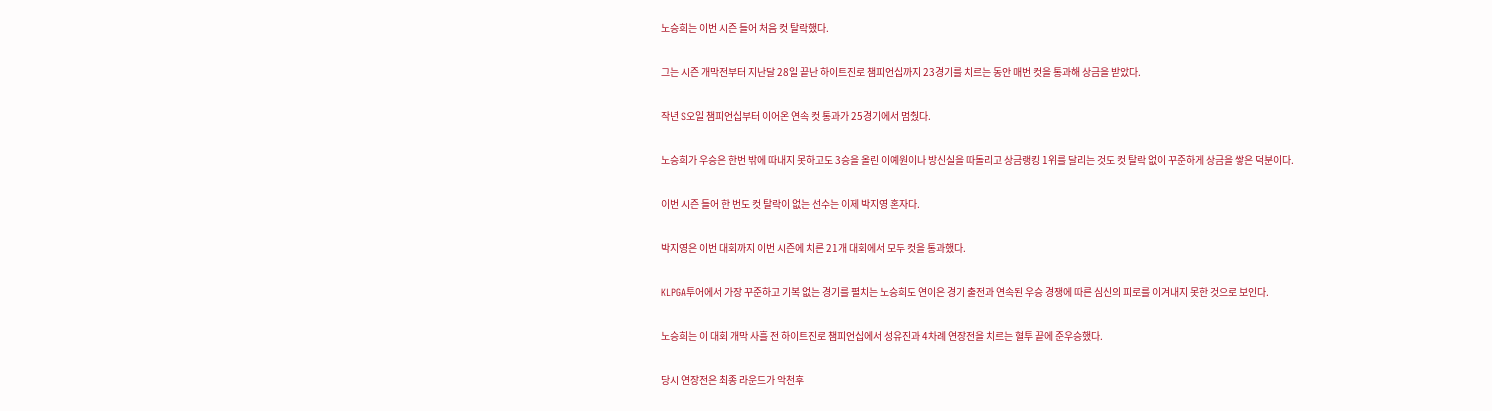노승희는 이번 시즌 들어 처음 컷 탈락했다.

그는 시즌 개막전부터 지난달 28일 끝난 하이트진로 챔피언십까지 23경기를 치르는 동안 매번 컷을 통과해 상금을 받았다.

작년 S오일 챔피언십부터 이어온 연속 컷 통과가 25경기에서 멈췄다.

노승희가 우승은 한번 밖에 따내지 못하고도 3승을 올린 이예원이나 방신실을 따돌리고 상금랭킹 1위를 달리는 것도 컷 탈락 없이 꾸준하게 상금을 쌓은 덕분이다.

이번 시즌 들어 한 번도 컷 탈락이 없는 선수는 이제 박지영 혼자다.

박지영은 이번 대회까지 이번 시즌에 치른 21개 대회에서 모두 컷을 통과했다.

KLPGA투어에서 가장 꾸준하고 기복 없는 경기를 펼치는 노승희도 연이은 경기 출전과 연속된 우승 경쟁에 따른 심신의 피로를 이겨내지 못한 것으로 보인다.

노승희는 이 대회 개막 사흘 전 하이트진로 챔피언십에서 성유진과 4차례 연장전을 치르는 혈투 끝에 준우승했다.

당시 연장전은 최종 라운드가 악천후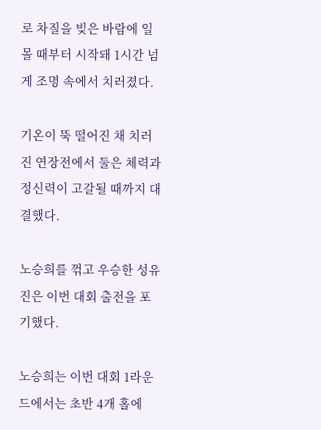로 차질을 빚은 바람에 일몰 때부터 시작돼 1시간 넘게 조명 속에서 치러졌다.

기온이 뚝 떨어진 채 치러진 연장전에서 둘은 체력과 정신력이 고갈될 때까지 대결했다.

노승희를 꺾고 우승한 성유진은 이번 대회 출전을 포기했다.

노승희는 이번 대회 1라운드에서는 초반 4개 홀에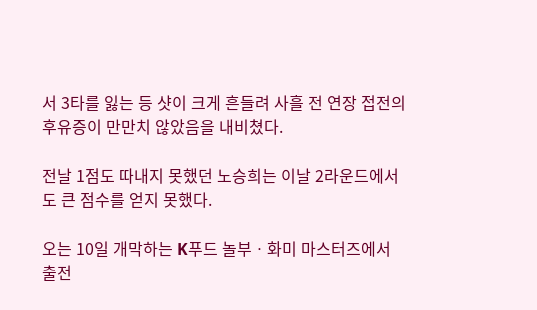서 3타를 잃는 등 샷이 크게 흔들려 사흘 전 연장 접전의 후유증이 만만치 않았음을 내비쳤다.

전날 1점도 따내지 못했던 노승희는 이날 2라운드에서도 큰 점수를 얻지 못했다.

오는 10일 개막하는 K푸드 놀부ㆍ화미 마스터즈에서 출전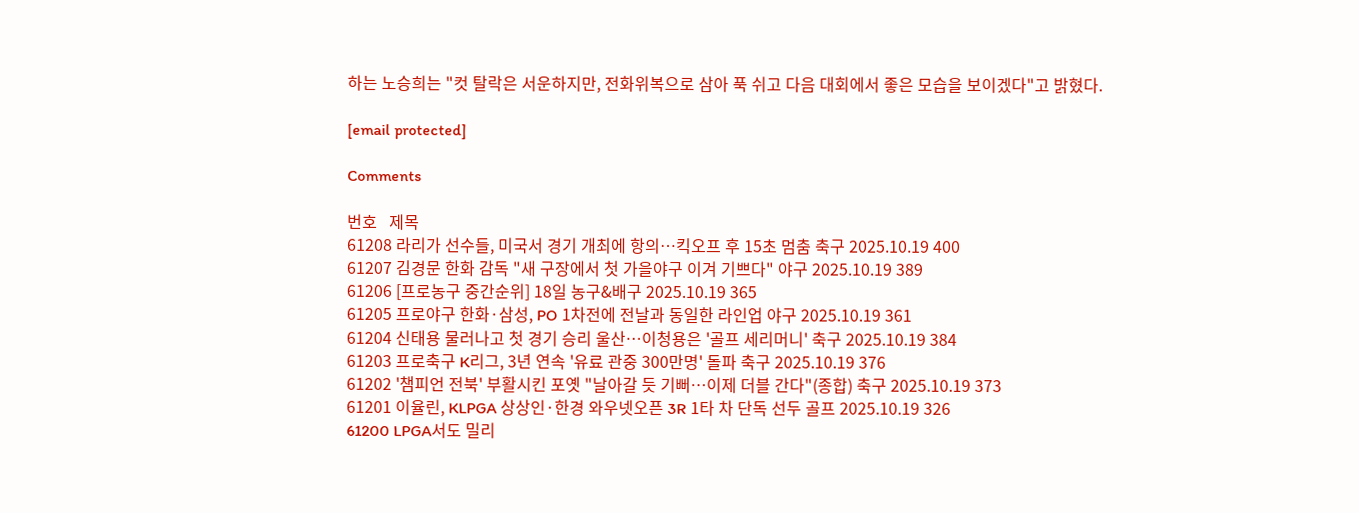하는 노승희는 "컷 탈락은 서운하지만, 전화위복으로 삼아 푹 쉬고 다음 대회에서 좋은 모습을 보이겠다"고 밝혔다.

[email protected]

Comments

번호   제목
61208 라리가 선수들, 미국서 경기 개최에 항의…킥오프 후 15초 멈춤 축구 2025.10.19 400
61207 김경문 한화 감독 "새 구장에서 첫 가을야구 이겨 기쁘다" 야구 2025.10.19 389
61206 [프로농구 중간순위] 18일 농구&배구 2025.10.19 365
61205 프로야구 한화·삼성, PO 1차전에 전날과 동일한 라인업 야구 2025.10.19 361
61204 신태용 물러나고 첫 경기 승리 울산…이청용은 '골프 세리머니' 축구 2025.10.19 384
61203 프로축구 K리그, 3년 연속 '유료 관중 300만명' 돌파 축구 2025.10.19 376
61202 '챔피언 전북' 부활시킨 포옛 "날아갈 듯 기뻐…이제 더블 간다"(종합) 축구 2025.10.19 373
61201 이율린, KLPGA 상상인·한경 와우넷오픈 3R 1타 차 단독 선두 골프 2025.10.19 326
61200 LPGA서도 밀리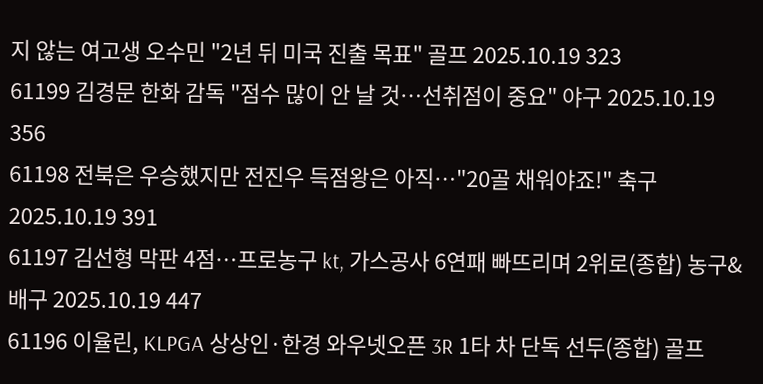지 않는 여고생 오수민 "2년 뒤 미국 진출 목표" 골프 2025.10.19 323
61199 김경문 한화 감독 "점수 많이 안 날 것…선취점이 중요" 야구 2025.10.19 356
61198 전북은 우승했지만 전진우 득점왕은 아직…"20골 채워야죠!" 축구 2025.10.19 391
61197 김선형 막판 4점…프로농구 kt, 가스공사 6연패 빠뜨리며 2위로(종합) 농구&배구 2025.10.19 447
61196 이율린, KLPGA 상상인·한경 와우넷오픈 3R 1타 차 단독 선두(종합) 골프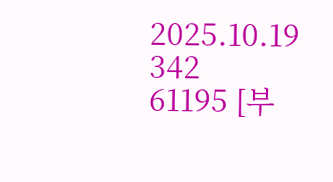2025.10.19 342
61195 [부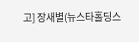고] 장새별(뉴스타홀딩스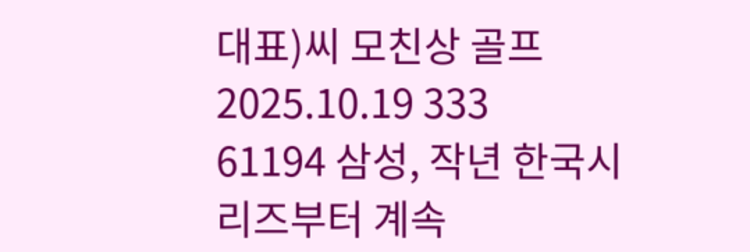대표)씨 모친상 골프 2025.10.19 333
61194 삼성, 작년 한국시리즈부터 계속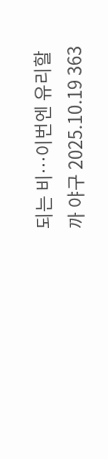되는 비…이번엔 유리할까 야구 2025.10.19 363